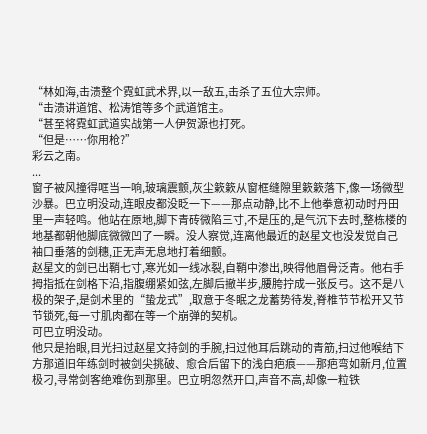“林如海,击溃整个霓虹武术界,以一敌五,击杀了五位大宗师。
“击溃讲道馆、松涛馆等多个武道馆主。
“甚至将霓虹武道实战第一人伊贺源也打死。
“但是……你用枪?”
彩云之南。
...
窗子被风撞得哐当一响,玻璃震颤,灰尘簌簌从窗框缝隙里簌簌落下,像一场微型沙暴。巴立明没动,连眼皮都没眨一下——那点动静,比不上他拳意初动时丹田里一声轻鸣。他站在原地,脚下青砖微陷三寸,不是压的,是气沉下去时,整栋楼的地基都朝他脚底微微凹了一瞬。没人察觉,连离他最近的赵星文也没发觉自己袖口垂落的剑穗,正无声无息地打着细颤。
赵星文的剑已出鞘七寸,寒光如一线冰裂,自鞘中渗出,映得他眉骨泛青。他右手拇指抵在剑格下沿,指腹绷紧如弦,左脚后撤半步,腰胯拧成一张反弓。这不是八极的架子,是剑术里的“蛰龙式”,取意于冬眠之龙蓄势待发,脊椎节节松开又节节锁死,每一寸肌肉都在等一个崩弹的契机。
可巴立明没动。
他只是抬眼,目光扫过赵星文持剑的手腕,扫过他耳后跳动的青筋,扫过他喉结下方那道旧年练剑时被剑尖挑破、愈合后留下的浅白疤痕——那疤弯如新月,位置极刁,寻常剑客绝难伤到那里。巴立明忽然开口,声音不高,却像一粒铁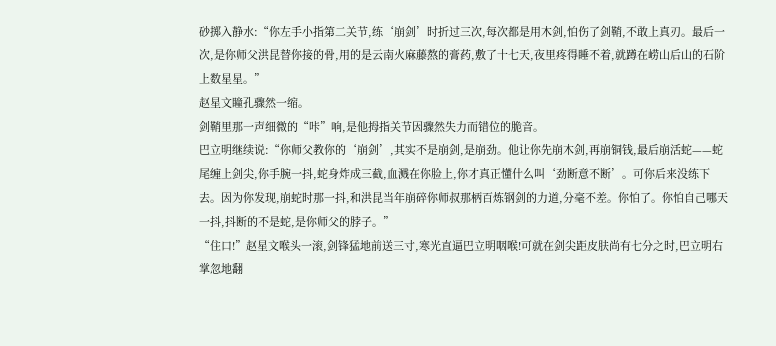砂掷入静水:“你左手小指第二关节,练‘崩剑’时折过三次,每次都是用木剑,怕伤了剑鞘,不敢上真刃。最后一次,是你师父洪昆替你接的骨,用的是云南火麻藤熬的膏药,敷了十七天,夜里疼得睡不着,就蹲在崂山后山的石阶上数星星。”
赵星文瞳孔骤然一缩。
剑鞘里那一声细微的“咔”响,是他拇指关节因骤然失力而错位的脆音。
巴立明继续说:“你师父教你的‘崩剑’,其实不是崩剑,是崩劲。他让你先崩木剑,再崩铜钱,最后崩活蛇——蛇尾缠上剑尖,你手腕一抖,蛇身炸成三截,血溅在你脸上,你才真正懂什么叫‘劲断意不断’。可你后来没练下去。因为你发现,崩蛇时那一抖,和洪昆当年崩碎你师叔那柄百炼钢剑的力道,分毫不差。你怕了。你怕自己哪天一抖,抖断的不是蛇,是你师父的脖子。”
“住口!”赵星文喉头一滚,剑锋猛地前送三寸,寒光直逼巴立明咽喉!可就在剑尖距皮肤尚有七分之时,巴立明右掌忽地翻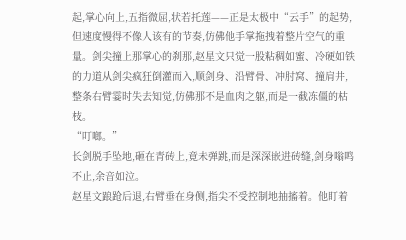起,掌心向上,五指微屈,状若托莲——正是太极中“云手”的起势,但速度慢得不像人该有的节奏,仿佛他手掌拖拽着整片空气的重量。剑尖撞上那掌心的刹那,赵星文只觉一股粘稠如蜜、冷硬如铁的力道从剑尖疯狂倒灌而入,顺剑身、沿臂骨、冲肘窝、撞肩井,整条右臂霎时失去知觉,仿佛那不是血肉之躯,而是一截冻僵的枯枝。
“叮啷。”
长剑脱手坠地,砸在青砖上,竟未弹跳,而是深深嵌进砖缝,剑身嗡鸣不止,余音如泣。
赵星文踉跄后退,右臂垂在身侧,指尖不受控制地抽搐着。他盯着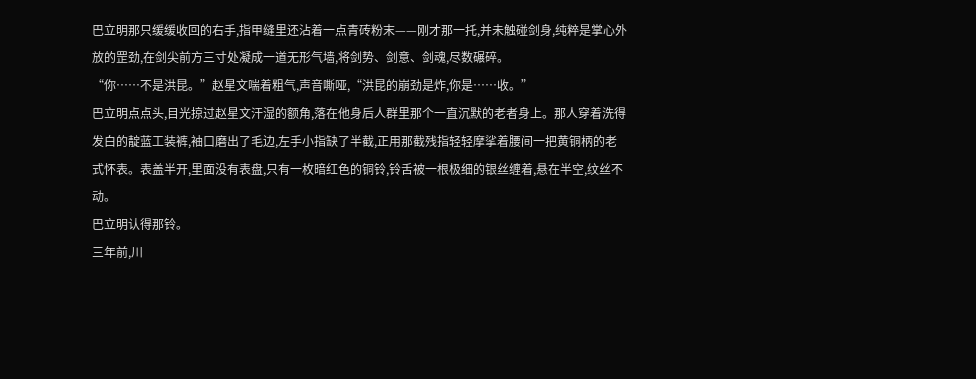巴立明那只缓缓收回的右手,指甲缝里还沾着一点青砖粉末——刚才那一托,并未触碰剑身,纯粹是掌心外放的罡劲,在剑尖前方三寸处凝成一道无形气墙,将剑势、剑意、剑魂,尽数碾碎。
“你……不是洪昆。”赵星文喘着粗气,声音嘶哑,“洪昆的崩劲是炸,你是……收。”
巴立明点点头,目光掠过赵星文汗湿的额角,落在他身后人群里那个一直沉默的老者身上。那人穿着洗得发白的靛蓝工装裤,袖口磨出了毛边,左手小指缺了半截,正用那截残指轻轻摩挲着腰间一把黄铜柄的老式怀表。表盖半开,里面没有表盘,只有一枚暗红色的铜铃,铃舌被一根极细的银丝缠着,悬在半空,纹丝不动。
巴立明认得那铃。
三年前,川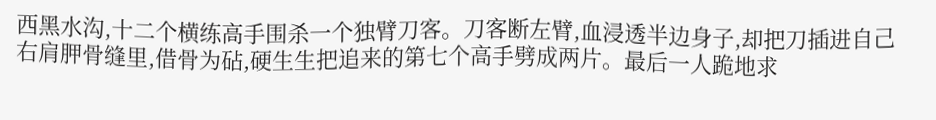西黑水沟,十二个横练高手围杀一个独臂刀客。刀客断左臂,血浸透半边身子,却把刀插进自己右肩胛骨缝里,借骨为砧,硬生生把追来的第七个高手劈成两片。最后一人跪地求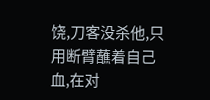饶,刀客没杀他,只用断臂蘸着自己血,在对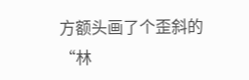方额头画了个歪斜的“林